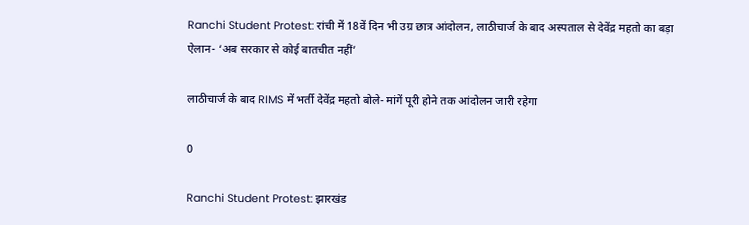Ranchi Student Protest: रांची में 18वें दिन भी उग्र छात्र आंदोलन, लाठीचार्ज के बाद अस्पताल से देवेंद्र महतो का बड़ा ऐलान- ‘अब सरकार से कोई बातचीत नहीं’

लाठीचार्ज के बाद RIMS में भर्ती देवेंद्र महतो बोले- मांगें पूरी होने तक आंदोलन जारी रहेगा

0

Ranchi Student Protest: झारखंड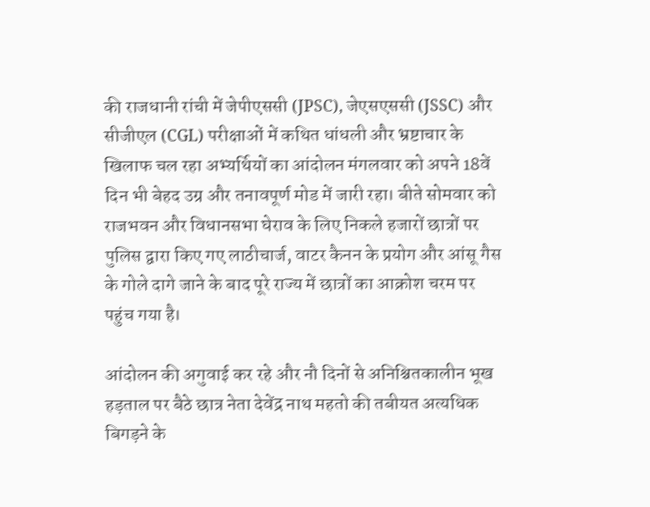की राजधानी रांची में जेपीएससी (JPSC), जेएसएससी (JSSC) और सीजीएल (CGL) परीक्षाओं में कथित धांधली और भ्रष्टाचार के खिलाफ चल रहा अभ्यर्थियों का आंदोलन मंगलवार को अपने 18वें दिन भी बेहद उग्र और तनावपूर्ण मोड में जारी रहा। बीते सोमवार को राजभवन और विधानसभा घेराव के लिए निकले हजारों छात्रों पर पुलिस द्वारा किए गए लाठीचार्ज, वाटर कैनन के प्रयोग और आंसू गैस के गोले दागे जाने के बाद पूरे राज्य में छात्रों का आक्रोश चरम पर पहुंच गया है।

आंदोलन की अगुवाई कर रहे और नौ दिनों से अनिश्चितकालीन भूख हड़ताल पर बैठे छात्र नेता देवेंद्र नाथ महतो की तबीयत अत्यधिक बिगड़ने के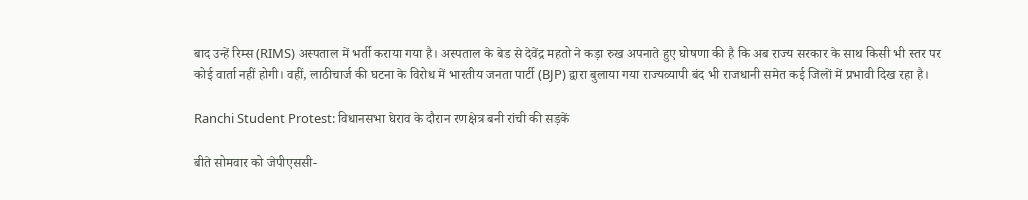बाद उन्हें रिम्स (RIMS) अस्पताल में भर्ती कराया गया है। अस्पताल के बेड से देवेंद्र महतो ने कड़ा रुख अपनाते हुए घोषणा की है कि अब राज्य सरकार के साथ किसी भी स्तर पर कोई वार्ता नहीं होगी। वहीं, लाठीचार्ज की घटना के विरोध में भारतीय जनता पार्टी (BJP) द्वारा बुलाया गया राज्यव्यापी बंद भी राजधानी समेत कई जिलों में प्रभावी दिख रहा है।

Ranchi Student Protest: विधानसभा घेराव के दौरान रणक्षेत्र बनी रांची की सड़कें

बीते सोमवार को जेपीएससी-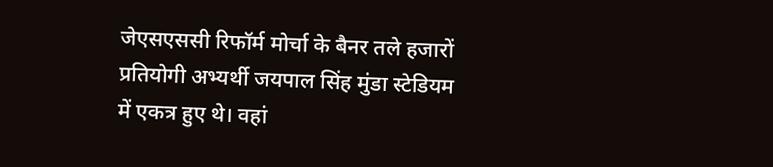जेएसएससी रिफॉर्म मोर्चा के बैनर तले हजारों प्रतियोगी अभ्यर्थी जयपाल सिंह मुंडा स्टेडियम में एकत्र हुए थे। वहां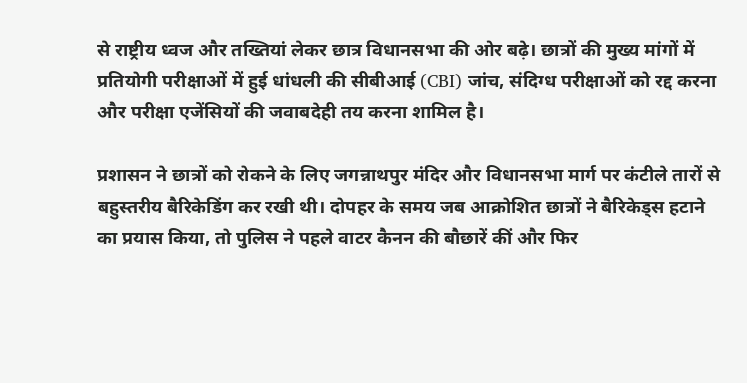से राष्ट्रीय ध्वज और तख्तियां लेकर छात्र विधानसभा की ओर बढ़े। छात्रों की मुख्य मांगों में प्रतियोगी परीक्षाओं में हुई धांधली की सीबीआई (CBI) जांच, संदिग्ध परीक्षाओं को रद्द करना और परीक्षा एजेंसियों की जवाबदेही तय करना शामिल है।

प्रशासन ने छात्रों को रोकने के लिए जगन्नाथपुर मंदिर और विधानसभा मार्ग पर कंटीले तारों से बहुस्तरीय बैरिकेडिंग कर रखी थी। दोपहर के समय जब आक्रोशित छात्रों ने बैरिकेड्स हटाने का प्रयास किया, तो पुलिस ने पहले वाटर कैनन की बौछारें कीं और फिर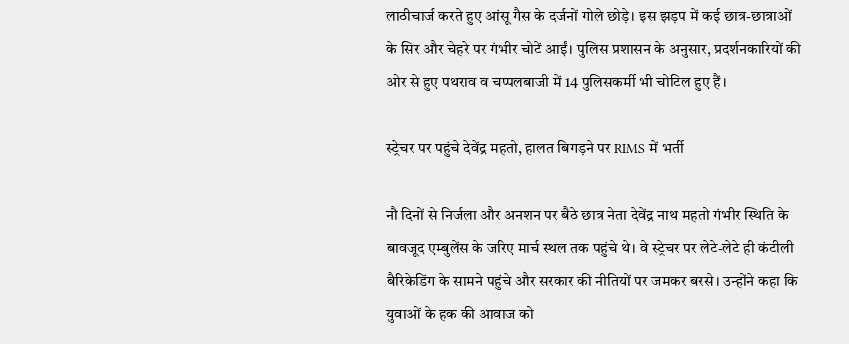लाठीचार्ज करते हुए आंसू गैस के दर्जनों गोले छोड़े। इस झड़प में कई छात्र-छात्राओं के सिर और चेहरे पर गंभीर चोटें आईं। पुलिस प्रशासन के अनुसार, प्रदर्शनकारियों की ओर से हुए पथराव व चप्पलबाजी में 14 पुलिसकर्मी भी चोटिल हुए हैं।

स्ट्रेचर पर पहुंचे देवेंद्र महतो, हालत बिगड़ने पर RIMS में भर्ती

नौ दिनों से निर्जला और अनशन पर बैठे छात्र नेता देवेंद्र नाथ महतो गंभीर स्थिति के बावजूद एम्बुलेंस के जरिए मार्च स्थल तक पहुंचे थे। वे स्ट्रेचर पर लेटे-लेटे ही कंटीली बैरिकेडिंग के सामने पहुंचे और सरकार की नीतियों पर जमकर बरसे। उन्होंने कहा कि युवाओं के हक की आवाज को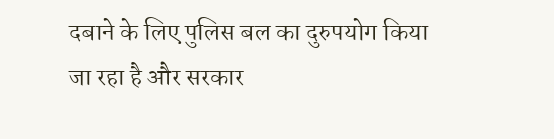दबाने के लिए पुलिस बल का दुरुपयोग किया जा रहा है और सरकार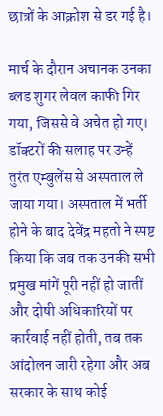छात्रों के आक्रोश से डर गई है।

मार्च के दौरान अचानक उनका ब्लड शुगर लेवल काफी गिर गया, जिससे वे अचेत हो गए। डॉक्टरों की सलाह पर उन्हें तुरंत एम्बुलेंस से अस्पताल ले जाया गया। अस्पताल में भर्ती होने के बाद देवेंद्र महतो ने स्पष्ट किया कि जब तक उनकी सभी प्रमुख मांगें पूरी नहीं हो जातीं और दोषी अधिकारियों पर कार्रवाई नहीं होती, तब तक आंदोलन जारी रहेगा और अब सरकार के साथ कोई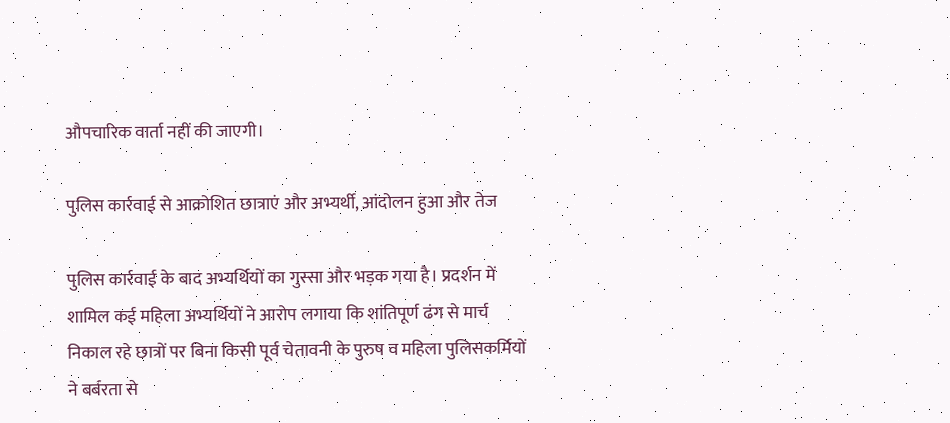औपचारिक वार्ता नहीं की जाएगी।

पुलिस कार्रवाई से आक्रोशित छात्राएं और अभ्यर्थी, आंदोलन हुआ और तेज

पुलिस कार्रवाई के बाद अभ्यर्थियों का गुस्सा और भड़क गया है। प्रदर्शन में शामिल कई महिला अभ्यर्थियों ने आरोप लगाया कि शांतिपूर्ण ढंग से मार्च निकाल रहे छात्रों पर बिना किसी पूर्व चेतावनी के पुरुष व महिला पुलिसकर्मियों ने बर्बरता से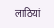लाठियां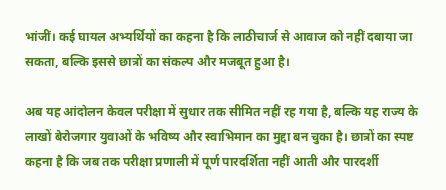भांजीं। कई घायल अभ्यर्थियों का कहना है कि लाठीचार्ज से आवाज को नहीं दबाया जा सकता, बल्कि इससे छात्रों का संकल्प और मजबूत हुआ है।

अब यह आंदोलन केवल परीक्षा में सुधार तक सीमित नहीं रह गया है, बल्कि यह राज्य के लाखों बेरोजगार युवाओं के भविष्य और स्वाभिमान का मुद्दा बन चुका है। छात्रों का स्पष्ट कहना है कि जब तक परीक्षा प्रणाली में पूर्ण पारदर्शिता नहीं आती और पारदर्शी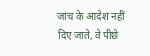जांच के आदेश नहीं दिए जाते, वे पीछे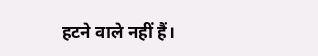हटने वाले नहीं हैं।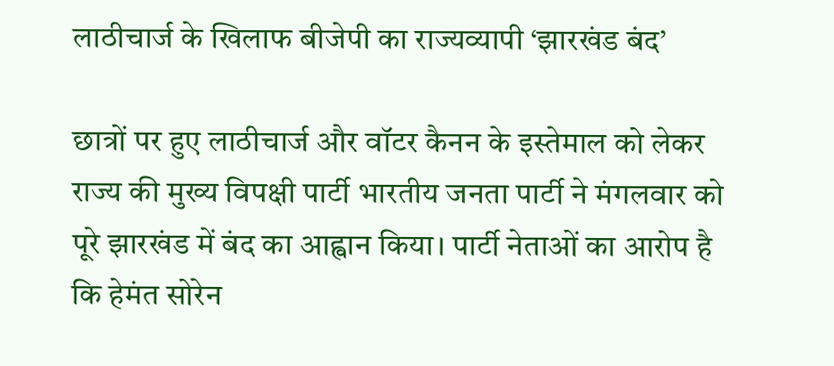लाठीचार्ज के खिलाफ बीजेपी का राज्यव्यापी ‘झारखंड बंद’

छात्रों पर हुए लाठीचार्ज और वॉटर कैनन के इस्तेमाल को लेकर राज्य की मुख्य विपक्षी पार्टी भारतीय जनता पार्टी ने मंगलवार को पूरे झारखंड में बंद का आह्वान किया। पार्टी नेताओं का आरोप है कि हेमंत सोरेन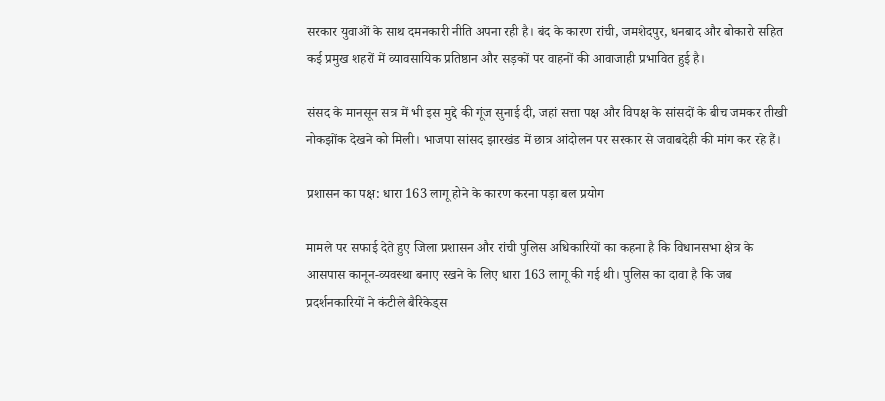सरकार युवाओं के साथ दमनकारी नीति अपना रही है। बंद के कारण रांची, जमशेदपुर, धनबाद और बोकारो सहित कई प्रमुख शहरों में व्यावसायिक प्रतिष्ठान और सड़कों पर वाहनों की आवाजाही प्रभावित हुई है।

संसद के मानसून सत्र में भी इस मुद्दे की गूंज सुनाई दी, जहां सत्ता पक्ष और विपक्ष के सांसदों के बीच जमकर तीखी नोकझोंक देखने को मिली। भाजपा सांसद झारखंड में छात्र आंदोलन पर सरकार से जवाबदेही की मांग कर रहे हैं।

प्रशासन का पक्ष: धारा 163 लागू होने के कारण करना पड़ा बल प्रयोग

मामले पर सफाई देते हुए जिला प्रशासन और रांची पुलिस अधिकारियों का कहना है कि विधानसभा क्षेत्र के आसपास कानून-व्यवस्था बनाए रखने के लिए धारा 163 लागू की गई थी। पुलिस का दावा है कि जब प्रदर्शनकारियों ने कंटीले बैरिकेड्स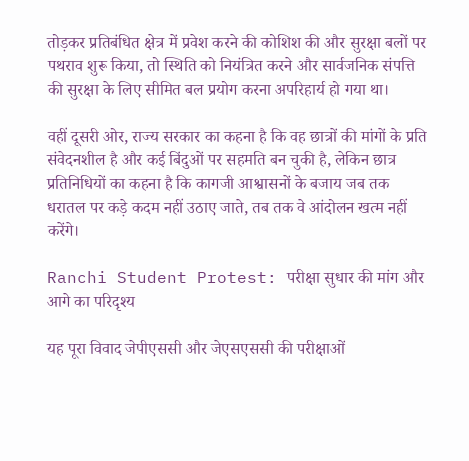तोड़कर प्रतिबंधित क्षेत्र में प्रवेश करने की कोशिश की और सुरक्षा बलों पर पथराव शुरू किया, तो स्थिति को नियंत्रित करने और सार्वजनिक संपत्ति की सुरक्षा के लिए सीमित बल प्रयोग करना अपरिहार्य हो गया था।

वहीं दूसरी ओर, राज्य सरकार का कहना है कि वह छात्रों की मांगों के प्रति संवेदनशील है और कई बिंदुओं पर सहमति बन चुकी है, लेकिन छात्र प्रतिनिधियों का कहना है कि कागजी आश्वासनों के बजाय जब तक धरातल पर कड़े कदम नहीं उठाए जाते, तब तक वे आंदोलन खत्म नहीं करेंगे।

Ranchi Student Protest: परीक्षा सुधार की मांग और आगे का परिदृश्य

यह पूरा विवाद जेपीएससी और जेएसएससी की परीक्षाओं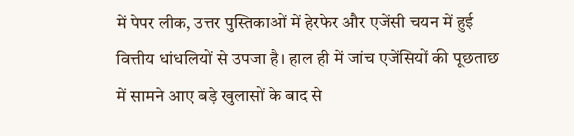में पेपर लीक, उत्तर पुस्तिकाओं में हेरफेर और एजेंसी चयन में हुई वित्तीय धांधलियों से उपजा है। हाल ही में जांच एजेंसियों की पूछताछ में सामने आए बड़े खुलासों के बाद से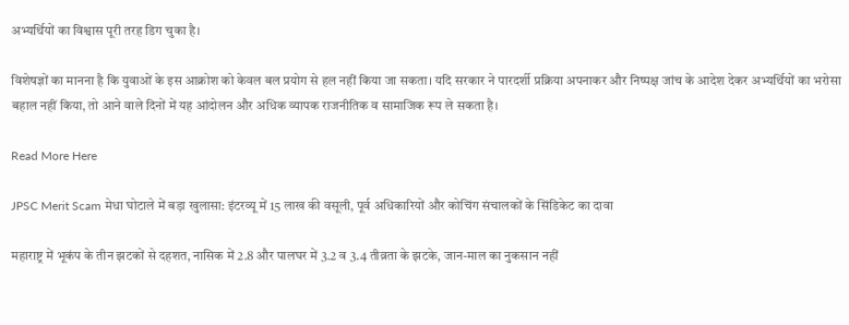अभ्यर्थियों का विश्वास पूरी तरह डिग चुका है।

विशेषज्ञों का मानना है कि युवाओं के इस आक्रोश को केवल बल प्रयोग से हल नहीं किया जा सकता। यदि सरकार ने पारदर्शी प्रक्रिया अपनाकर और निष्पक्ष जांच के आदेश देकर अभ्यर्थियों का भरोसा बहाल नहीं किया, तो आने वाले दिनों में यह आंदोलन और अधिक व्यापक राजनीतिक व सामाजिक रूप ले सकता है।

Read More Here

JPSC Merit Scam मेधा घोटाले में बड़ा खुलासा: इंटरव्यू में 15 लाख की वसूली, पूर्व अधिकारियों और कोचिंग संचालकों के सिंडिकेट का दावा

महाराष्ट्र में भूकंप के तीन झटकों से दहशत, नासिक में 2.8 और पालघर में 3.2 व 3.4 तीव्रता के झटके, जान-माल का नुकसान नहीं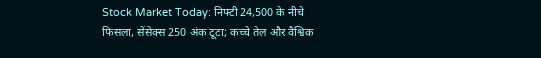Stock Market Today: निफ्टी 24,500 के नीचे फिसला, सेंसेक्स 250 अंक टूटा; कच्चे तेल और वैश्विक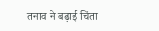तनाव ने बढ़ाई चिंता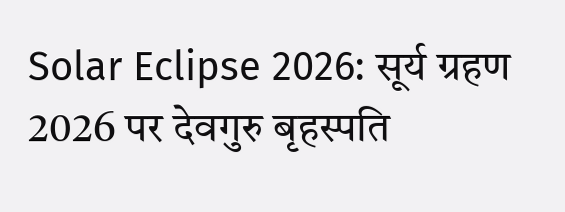Solar Eclipse 2026: सूर्य ग्रहण 2026 पर देवगुरु बृहस्पति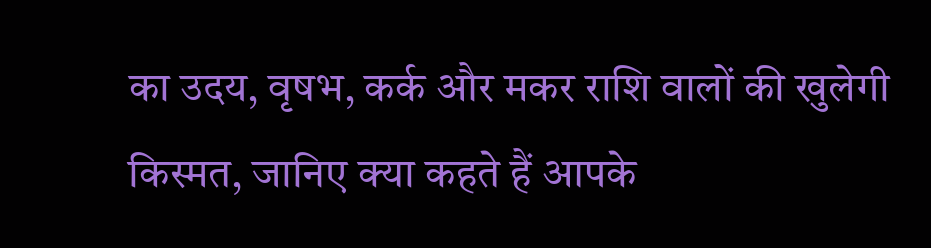का उदय, वृषभ, कर्क और मकर राशि वालों की खुलेगी किस्मत, जानिए क्या कहते हैं आपके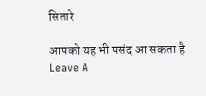सितारे

आपको यह भी पसंद आ सकता है
Leave A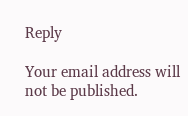Reply

Your email address will not be published.